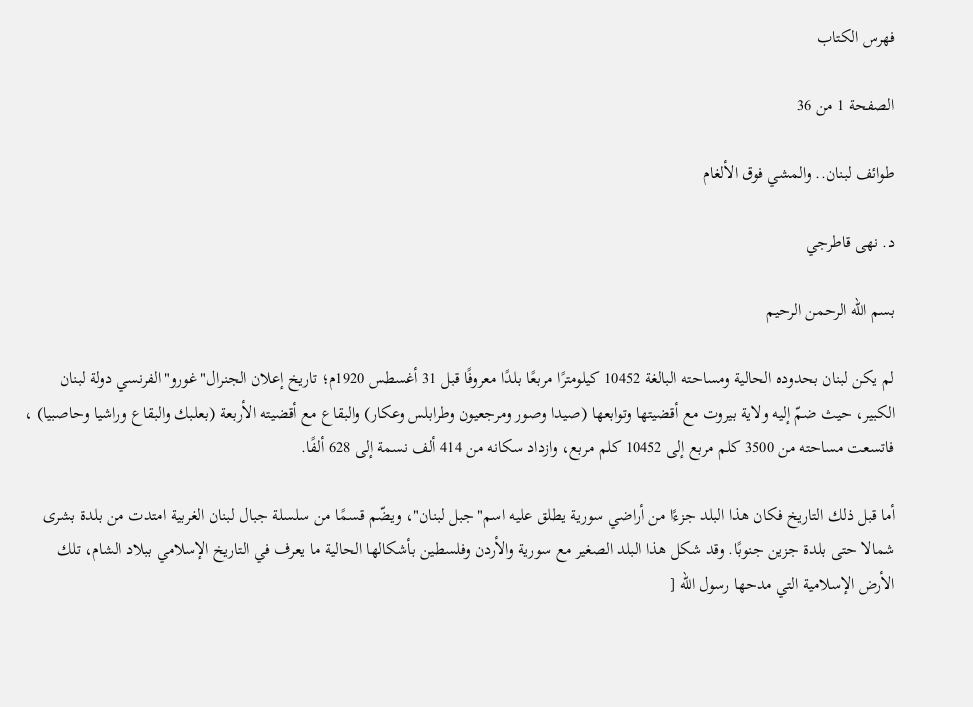فهرس الكتاب

الصفحة 1 من 36

طوائف لبنان.. والمشي فوق الألغام

د. نهى قاطرجي

بسم الله الرحمن الرحيم

لم يكن لبنان بحدوده الحالية ومساحته البالغة 10452 كيلومترًا مربعًا بلدًا معروفًا قبل 31 أغسطس 1920م؛ تاريخ إعلان الجنرال"غورو"الفرنسي دولة لبنان الكبير، حيث ضمّ إليه ولاية بيروت مع أقضيتها وتوابعها (صيدا وصور ومرجعيون وطرابلس وعكار) والبقاع مع أقضيته الأربعة (بعلبك والبقاع وراشيا وحاصبيا) ، فاتسعت مساحته من 3500 كلم مربع إلى 10452 كلم مربع، وازداد سكانه من 414 ألف نسمة إلى 628 ألفًا.

أما قبل ذلك التاريخ فكان هذا البلد جزءًا من أراضي سورية يطلق عليه اسم"جبل لبنان"، ويضّم قسمًا من سلسلة جبال لبنان الغربية امتدت من بلدة بشرى شمالا حتى بلدة جزين جنوبًا. وقد شكل هذا البلد الصغير مع سورية والأردن وفلسطين بأشكالها الحالية ما يعرف في التاريخ الإسلامي ببلاد الشام، تلك الأرض الإسلامية التي مدحها رسول الله [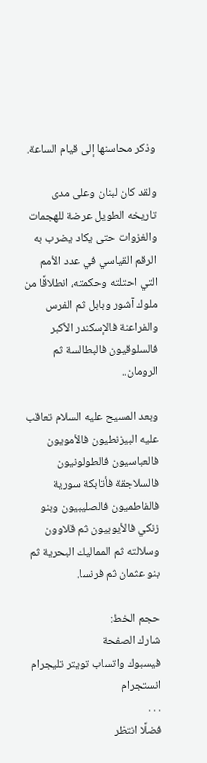وذكر محاسنها إلى قيام الساعة.

ولقد كان لبنان وعلى مدى تاريخه الطويل عرضة للهجمات والغزوات حتى يكاد يضرب به الرقم القياسي في عدد الأمم التي احتلته وحكمته، انطلاقًا من ملوك آشور وبابل ثم الفرس والفراعنة فالإسكندر الأكبر فالسلوقيون فالبطالسة ثم الرومان..

وبعد المسيح عليه السلام تعاقب عليه البيزنطيون فالأمويون فالعباسيون فالطولونيون فالسلاجقة فأتابكة سورية فالفاطميون فالصليبيون وبنو زنكي فالأيوبيون ثم قلاوون وسلالته ثم المماليك البحرية ثم بنو عثمان ثم فرنسا.

حجم الخط:
شارك الصفحة
فيسبوك واتساب تويتر تليجرام انستجرام
. . .
فضلًا انتظر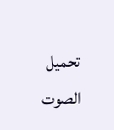تحميل الصوت